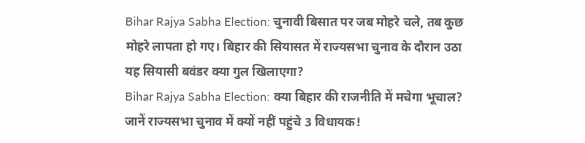Bihar Rajya Sabha Election: चुनावी बिसात पर जब मोहरे चले, तब कुछ मोहरे लापता हो गए। बिहार की सियासत में राज्यसभा चुनाव के दौरान उठा यह सियासी बवंडर क्या गुल खिलाएगा?
Bihar Rajya Sabha Election: क्या बिहार की राजनीति में मचेगा भूचाल? जानें राज्यसभा चुनाव में क्यों नहीं पहुंचे 3 विधायक!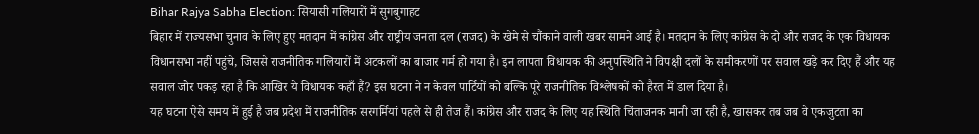Bihar Rajya Sabha Election: सियासी गलियारों में सुगबुगाहट
बिहार में राज्यसभा चुनाव के लिए हुए मतदान में कांग्रेस और राष्ट्रीय जनता दल (राजद) के खेमे से चौंकाने वाली खबर सामने आई है। मतदान के लिए कांग्रेस के दो और राजद के एक विधायक विधानसभा नहीं पहुंचे, जिससे राजनीतिक गलियारों में अटकलों का बाजार गर्म हो गया है। इन लापता विधायक की अनुपस्थिति ने विपक्षी दलों के समीकरणों पर सवाल खड़े कर दिए हैं और यह सवाल जोर पकड़ रहा है कि आखिर ये विधायक कहाँ हैं? इस घटना ने न केवल पार्टियों को बल्कि पूरे राजनीतिक विश्लेषकों को हैरत में डाल दिया है।
यह घटना ऐसे समय में हुई है जब प्रदेश में राजनीतिक सरगर्मियां पहले से ही तेज हैं। कांग्रेस और राजद के लिए यह स्थिति चिंताजनक मानी जा रही है, खासकर तब जब वे एकजुटता का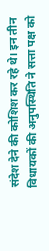संदेश देने की कोशिश कर रहे थे। इन तीन विधायकों की अनुपस्थिति ने सत्ता पक्ष को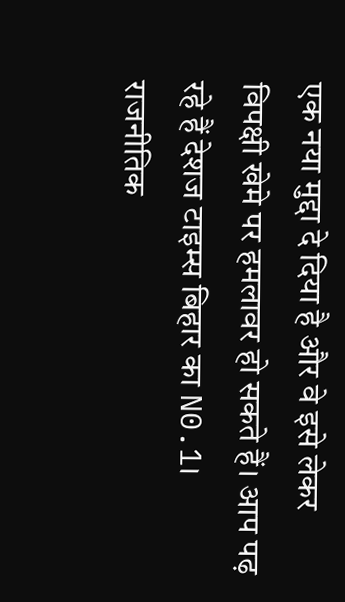एक नया मुद्दा दे दिया है और वे इसे लेकर विपक्षी खेमे पर हमलावर हो सकते हैं। आप पढ़ रहे हैं देशज टाइम्स बिहार का N0.1। राजनीतिक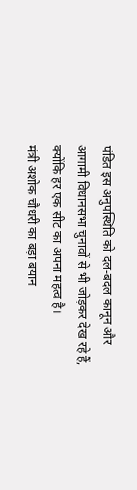पंडित इस अनुपस्थिति को दल-बदल कानून और आगामी विधानसभा चुनावों से भी जोड़कर देख रहे हैं, क्योंकि हर एक सीट का अपना महत्व है।
मंत्री अशोक चौधरी का बड़ा बयान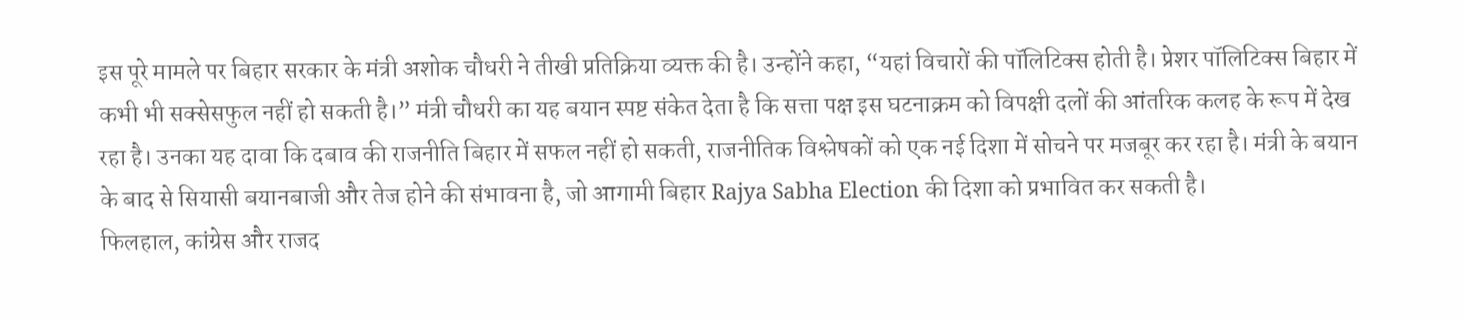इस पूरे मामले पर बिहार सरकार के मंत्री अशोक चौधरी ने तीखी प्रतिक्रिया व्यक्त की है। उन्होंने कहा, “यहां विचारों की पॉलिटिक्स होती है। प्रेशर पॉलिटिक्स बिहार में कभी भी सक्सेसफुल नहीं हो सकती है।” मंत्री चौधरी का यह बयान स्पष्ट संकेत देता है कि सत्ता पक्ष इस घटनाक्रम को विपक्षी दलों की आंतरिक कलह के रूप में देख रहा है। उनका यह दावा कि दबाव की राजनीति बिहार में सफल नहीं हो सकती, राजनीतिक विश्लेषकों को एक नई दिशा में सोचने पर मजबूर कर रहा है। मंत्री के बयान के बाद से सियासी बयानबाजी और तेज होने की संभावना है, जो आगामी बिहार Rajya Sabha Election की दिशा को प्रभावित कर सकती है।
फिलहाल, कांग्रेस और राजद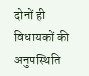दोनों ही विधायकों की अनुपस्थिति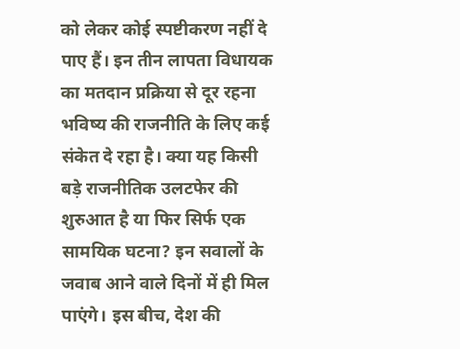को लेकर कोई स्पष्टीकरण नहीं दे पाए हैं। इन तीन लापता विधायक का मतदान प्रक्रिया से दूर रहना भविष्य की राजनीति के लिए कई संकेत दे रहा है। क्या यह किसी बड़े राजनीतिक उलटफेर की शुरुआत है या फिर सिर्फ एक सामयिक घटना? इन सवालों के जवाब आने वाले दिनों में ही मिल पाएंगे। इस बीच, देश की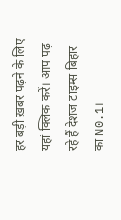हर बड़ी ख़बर पढ़ने के लिए यहां क्लिक करें। आप पढ़ रहे हैं देशज टाइम्स बिहार का N0.1।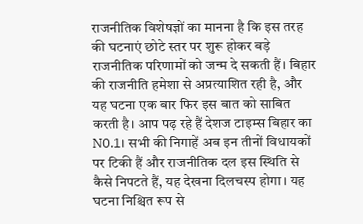राजनीतिक विशेषज्ञों का मानना है कि इस तरह की घटनाएं छोटे स्तर पर शुरू होकर बड़े राजनीतिक परिणामों को जन्म दे सकती हैं। बिहार की राजनीति हमेशा से अप्रत्याशित रही है, और यह घटना एक बार फिर इस बात को साबित करती है। आप पढ़ रहे हैं देशज टाइम्स बिहार का N0.1। सभी की निगाहें अब इन तीनों विधायकों पर टिकी हैं और राजनीतिक दल इस स्थिति से कैसे निपटते हैं, यह देखना दिलचस्प होगा। यह घटना निश्चित रूप से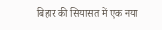बिहार की सियासत में एक नया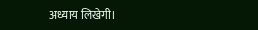अध्याय लिखेगी।